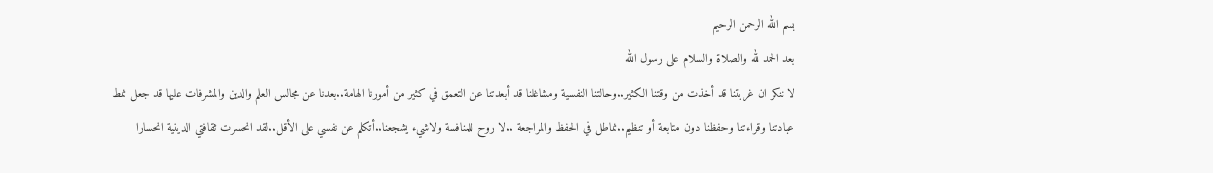بسم الله الرحمن الرحيم
بعد الحمد لله والصلاة والسلام على رسول الله
لا ننكر ان غربتنا قد أخذت من وقتنا الكثير..وحالتنا النفسية ومشاغلنا قد أبعدتنا عن التعمق في كثير من أمورنا الهامة..بعدنا عن مجالس العلم والدين والمشرفات عليها قد جعل نمط عبادتنا وقراءتنا وحفظنا دون متابعة أو تنظيم..نماطل في الحفظ والمراجعة ..لا روح للمنافسة ولاشيء يشجعنا..أتكلم عن نفسي على الأقل..لقد انحسرت ثقافتي الدينية انحسارا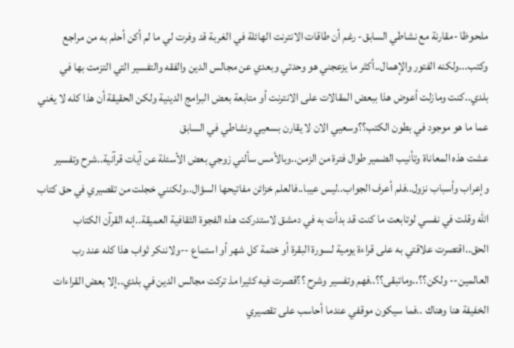ملحوظا -مقارنة مع نشاطي السابق- رغم أن طاقات الانترنت الهائلة في الغربة قد وفرت لي ما لم أكن أحلم به من مراجع وكتب...ولكنه الفتور والإهمال..أكثر ما يزعجني هو وحدتي وبعدي عن مجالس الدين والفقه والتفسير التي التزمت بها في بلدي..كنت ومازلت أعوض هذا ببعض المقالات على الانترنت أو متابعة بعض البرامج الدينية ولكن الحقيقة أن هذا كله لا يغني عما ما هو موجود في بطون الكتب؟؟وسعيي الان لا يقارن بسعيي ونشاطي في السابق
عشت هذه المعاناة وتأنيب الضمير طوال فترة من الزمن..وبالأمس سألني زوجي بعض الأسئلة عن آيات قرآنية..شرح وتفسير وإعراب وأسباب نزول..فلم أعرف الجواب..ليس عيبا..فالعلم خزائن مفاتيحها السؤال..ولكنني خجلت من تقصيري في حق كتاب الله وقلت في نفسي لوتابعت ما كنت قد بدأت به في دمشق لاستدركت هذه الفجوة الثقافية العميقة..إنه القرآن الكتاب الحق..اقتصرت علاقتي به على قراءة يومية لسورة البقرة أو ختمة كل شهر أو استماع --ولاننكر ثواب هذا كله عند رب العالمين-- ولكن؟؟..وماتبقى؟؟..فهم وتفسير وشرح ؟؟قصرت فيه كثيرا مذ تركت مجالس الدين في بلدي..إلا بعض القراءات الخفيفة هنا وهناك ..فما سيكون موقفي عندما أحاسب على تقصيري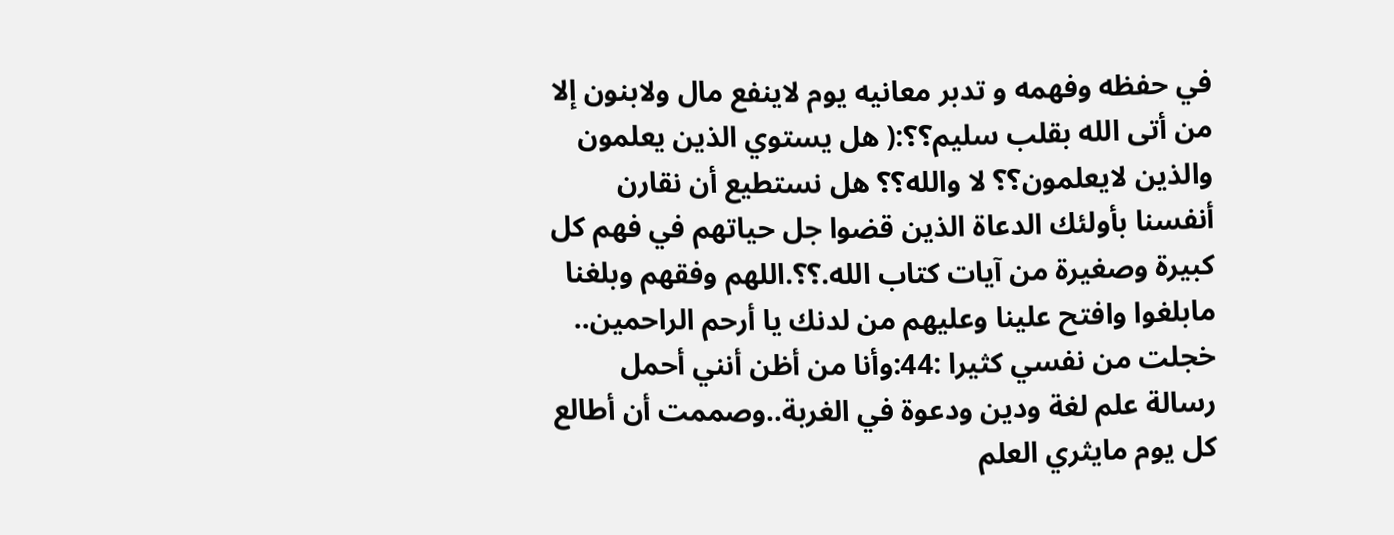في حفظه وفهمه و تدبر معانيه يوم لاينفع مال ولابنون إلا من أتى الله بقلب سليم؟؟:( هل يستوي الذين يعلمون والذين لايعلمون؟؟ لا والله؟؟ هل نستطيع أن نقارن أنفسنا بأولئك الدعاة الذين قضوا جل حياتهم في فهم كل كبيرة وصغيرة من آيات كتاب الله.؟؟.اللهم وفقهم وبلغنا مابلغوا وافتح علينا وعليهم من لدنك يا أرحم الراحمين..
خجلت من نفسي كثيرا :44:وأنا من أظن أنني أحمل رسالة علم لغة ودين ودعوة في الغربة..وصممت أن أطالع كل يوم مايثري العلم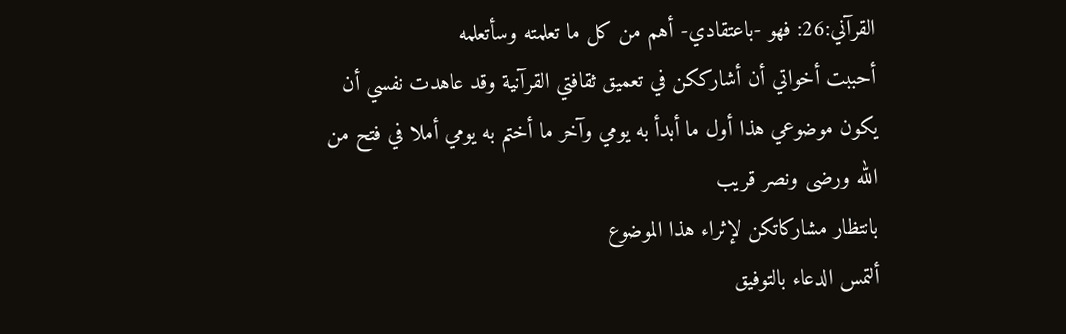القرآني:26: فهو -باعتقادي- أهم من كل ما تعلمته وسأتعلمه
أحببت أخواتي أن أشارككن في تعميق ثقافتي القرآنية وقد عاهدت نفسي أن يكون موضوعي هذا أول ما أبدأ به يومي وآخر ما أختم به يومي أملا في فتح من الله ورضى ونصر قريب
بانتظار مشاركاتكن لإثراء هذا الموضوع
ألتمس الدعاء بالتوفيق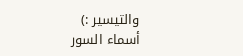والتيسير :)
أسماء السور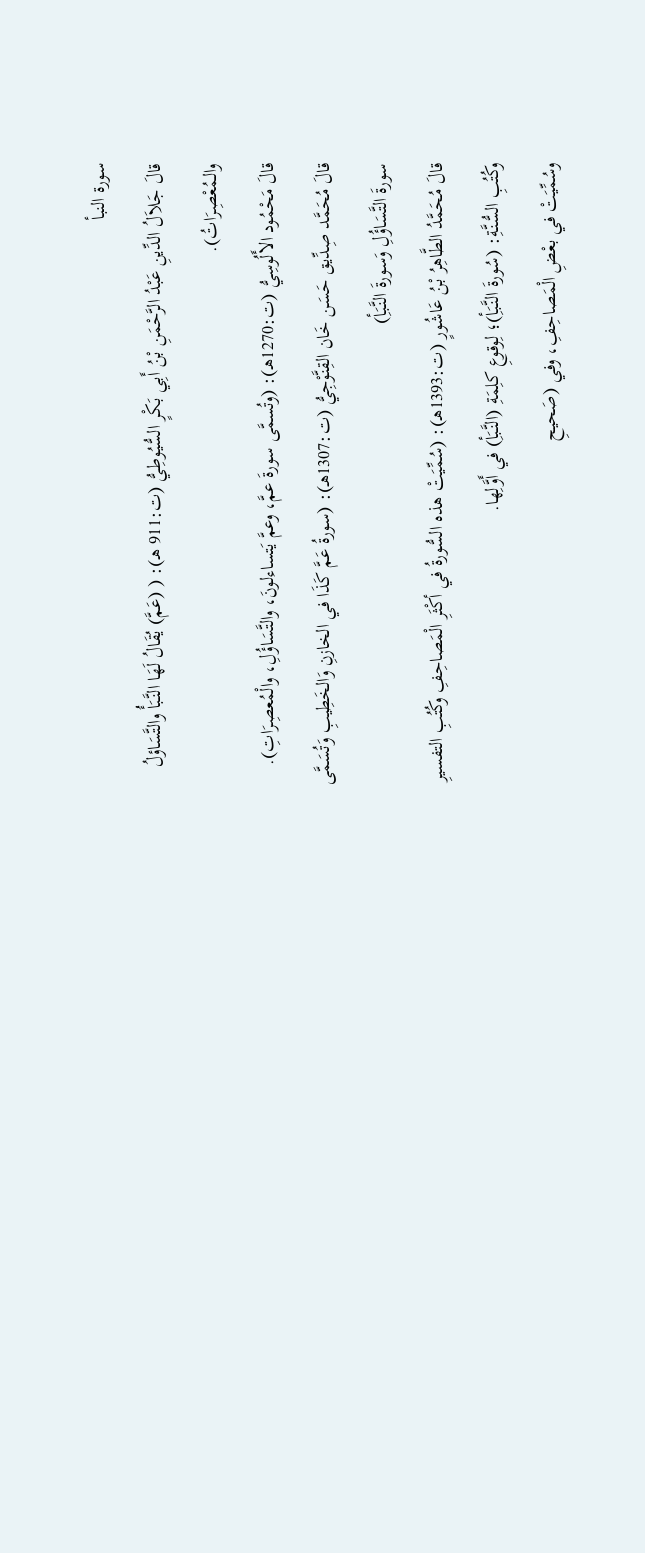سورة النبأ
قالَ جَلاَلُ الدِّينِ عَبْدُ الرَّحْمَنِ بْنُ أَبِي بَكْرٍ السُّيُوطِيُّ (ت:911 هـ): ( (عَمَّ) يُقَالُ لَهَا النَّبَأُ والتَّسَاؤلُ والـمُعْصِرَاتُ).
قالَ مَحْمُود الأَلُوسِيُّ (ت:1270هـ): (وتُسمَّى سورةَ عمَّ، وعمَّ يَتساءلونَ، والتَّسَاؤُلِ، والْمُعصِرَاتِ).
قالَ مُحَمَّد صِدِّيق حَسَن خَان القِنَّوْجِيُّ (ت:1307هـ): (سورةُ عَمَّ كَذَا في الخازنِ وَالخَطِيبِ وَتُسَمَّى سورةَ التَّسَاؤُلِ وَسورةَ النَّبَأِ)
قالَ مُحَمَّدُ الطَّاهِرُ بْنُ عَاشُورٍ (ت:1393هـ): (سُمِّيَتْ هذه السُّورةُ في أكْثَرِ الْمَصاحِفِ وكُتُبِ التفسيرِ وكُتُبِ السُّنَّةِ: (سُورةَ النَّبَأِ)؛ لِوقوعِ كلِمَةِ (النَّبَأِ) في أَوَّلِها.
وسُمِّيَتْ في بعْضِ الْمَصاحِفِ، وفي (صَحيحِ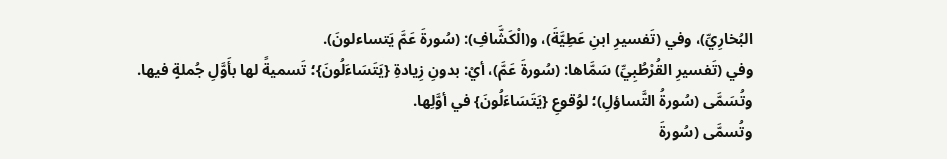البُخارِيِّ)، وفي (تَفسيرِ ابنِ عَطِيَّةَ)، و(الْكَشَّافِ): (سُورةَ عَمَّ يَتساءلونَ).
وفي (تَفسيرِ القُرْطُبِيِّ) سَمَّاها: (سُورةَ عَمَّ)، أيْ: بدونِ زِيادةِ {يَتَسَاءَلُونَ}؛ تَسميةً لها بأَوَّلِ جُملةٍ فيها.
وتُسَمَّى (سُورةُ التَّساؤلِ)؛ لوُقوعِ {يَتَسَاءَلُونَ} في أوَّلِها.
وتُسمَّى (سُورةَ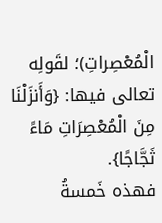الْمُعْصِراتِ)؛ لقَولِه تعالى فيها: {وَأَنزَلْنَا مِنَ الْمُعْصِرَاتِ مَاءً ثَجَّاجًا}.
فهذه خَمسةُ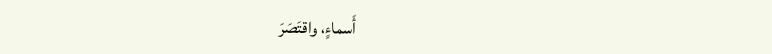أَسماءٍ، واقتَصَرَ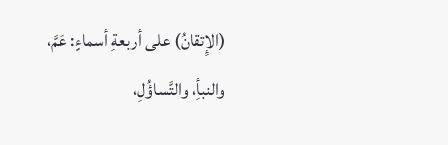(الإِتقانُ) على أربعةِ أسماءٍ: عَمَّ، والنبأِ، والتَّساؤُلِ،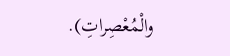والْمُعْصِراتِ).